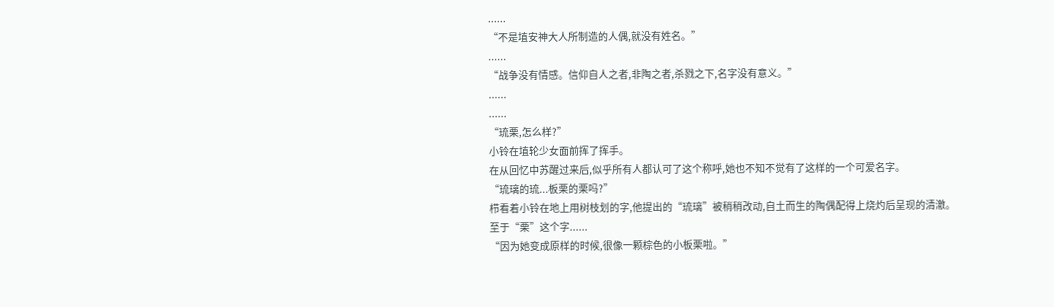......
“不是埴安神大人所制造的人偶,就没有姓名。”
......
“战争没有情感。信仰自人之者,非陶之者,杀戮之下,名字没有意义。”
......
......
“琉栗,怎么样?”
小铃在埴轮少女面前挥了挥手。
在从回忆中苏醒过来后,似乎所有人都认可了这个称呼,她也不知不觉有了这样的一个可爱名字。
“琉璃的琉...板栗的栗吗?”
栉看着小铃在地上用树枝划的字,他提出的“琉璃”被稍稍改动,自土而生的陶偶配得上烧灼后呈现的清澈。
至于“栗”这个字......
“因为她变成原样的时候,很像一颗棕色的小板栗啦。”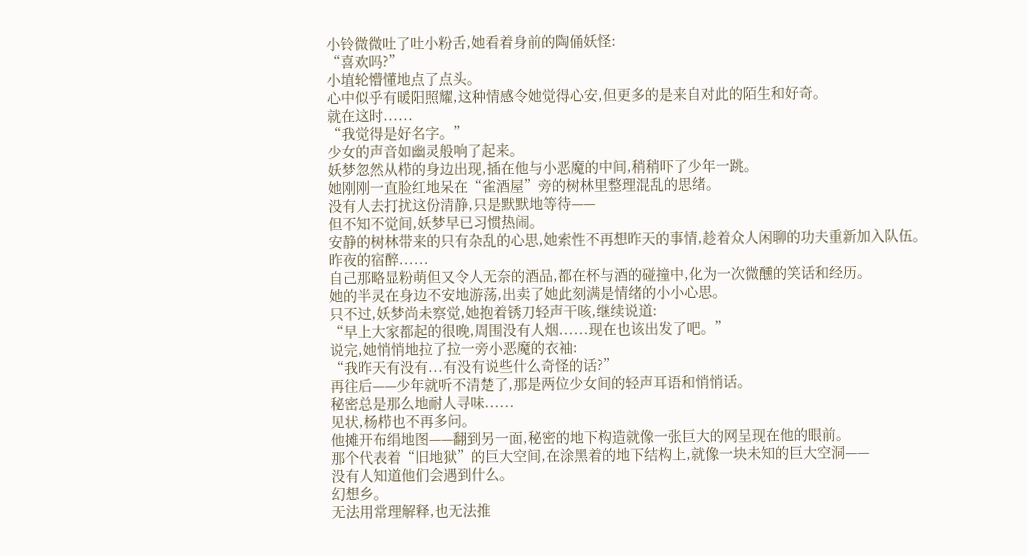小铃微微吐了吐小粉舌,她看着身前的陶俑妖怪:
“喜欢吗?”
小埴轮懵懂地点了点头。
心中似乎有暖阳照耀,这种情感令她觉得心安,但更多的是来自对此的陌生和好奇。
就在这时......
“我觉得是好名字。”
少女的声音如幽灵般响了起来。
妖梦忽然从栉的身边出现,插在他与小恶魔的中间,稍稍吓了少年一跳。
她刚刚一直脸红地呆在“雀酒屋”旁的树林里整理混乱的思绪。
没有人去打扰这份清静,只是默默地等待——
但不知不觉间,妖梦早已习惯热闹。
安静的树林带来的只有杂乱的心思,她索性不再想昨天的事情,趁着众人闲聊的功夫重新加入队伍。
昨夜的宿醉......
自己那略显粉萌但又令人无奈的酒品,都在杯与酒的碰撞中,化为一次微醺的笑话和经历。
她的半灵在身边不安地游荡,出卖了她此刻满是情绪的小小心思。
只不过,妖梦尚未察觉,她抱着锈刀轻声干咳,继续说道:
“早上大家都起的很晚,周围没有人烟......现在也该出发了吧。”
说完,她悄悄地拉了拉一旁小恶魔的衣袖:
“我昨天有没有...有没有说些什么奇怪的话?”
再往后——少年就听不清楚了,那是两位少女间的轻声耳语和悄悄话。
秘密总是那么地耐人寻味......
见状,杨栉也不再多问。
他摊开布绢地图——翻到另一面,秘密的地下构造就像一张巨大的网呈现在他的眼前。
那个代表着“旧地狱”的巨大空间,在涂黑着的地下结构上,就像一块未知的巨大空洞——
没有人知道他们会遇到什么。
幻想乡。
无法用常理解释,也无法推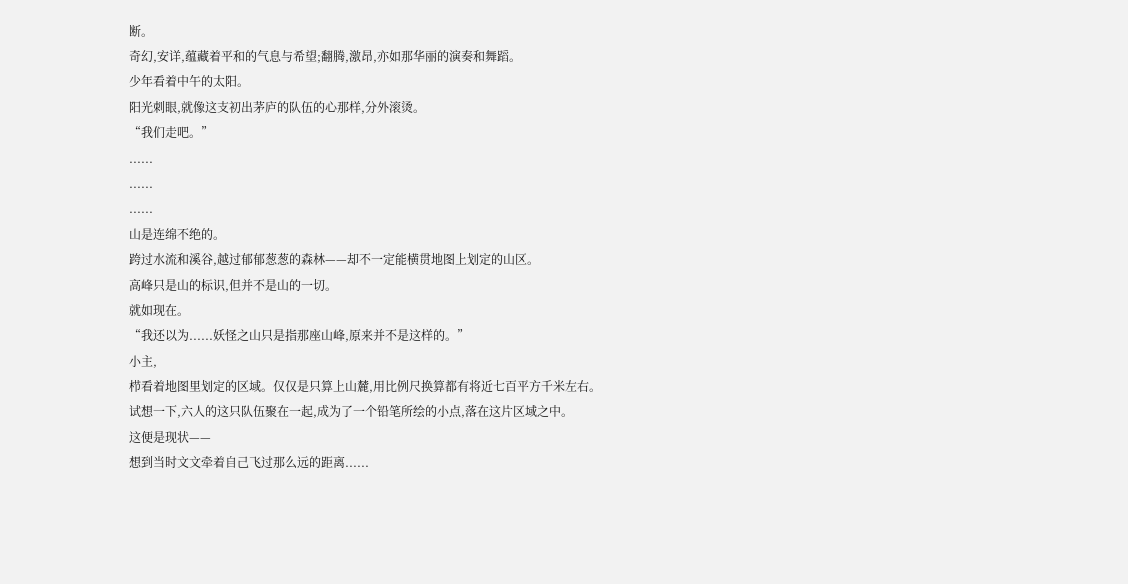断。
奇幻,安详,蕴藏着平和的气息与希望;翻腾,激昂,亦如那华丽的演奏和舞蹈。
少年看着中午的太阳。
阳光刺眼,就像这支初出茅庐的队伍的心那样,分外滚烫。
“我们走吧。”
......
......
......
山是连绵不绝的。
跨过水流和溪谷,越过郁郁葱葱的森林——却不一定能横贯地图上划定的山区。
高峰只是山的标识,但并不是山的一切。
就如现在。
“我还以为......妖怪之山只是指那座山峰,原来并不是这样的。”
小主,
栉看着地图里划定的区域。仅仅是只算上山麓,用比例尺换算都有将近七百平方千米左右。
试想一下,六人的这只队伍聚在一起,成为了一个铅笔所绘的小点,落在这片区域之中。
这便是现状——
想到当时文文牵着自己飞过那么远的距离......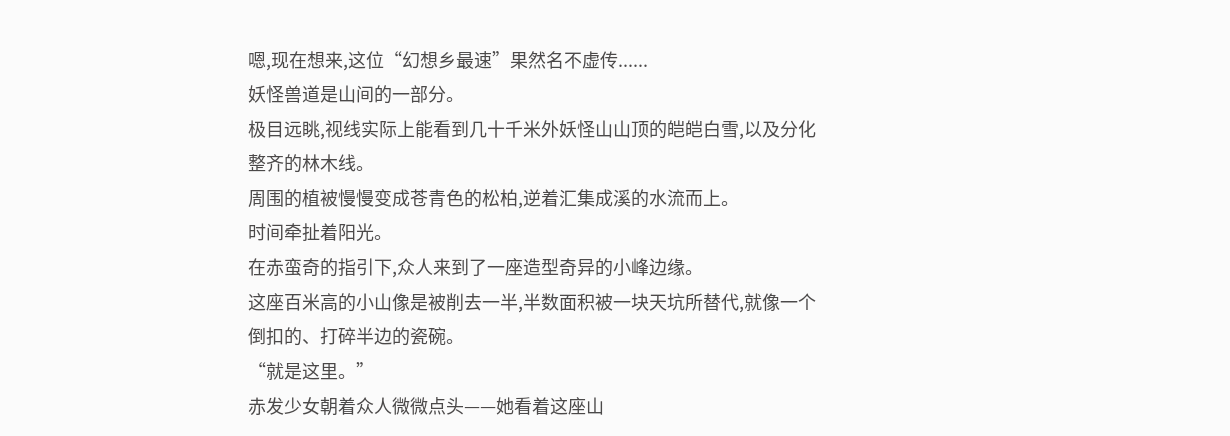嗯,现在想来,这位“幻想乡最速”果然名不虚传......
妖怪兽道是山间的一部分。
极目远眺,视线实际上能看到几十千米外妖怪山山顶的皑皑白雪,以及分化整齐的林木线。
周围的植被慢慢变成苍青色的松柏,逆着汇集成溪的水流而上。
时间牵扯着阳光。
在赤蛮奇的指引下,众人来到了一座造型奇异的小峰边缘。
这座百米高的小山像是被削去一半,半数面积被一块天坑所替代,就像一个倒扣的、打碎半边的瓷碗。
“就是这里。”
赤发少女朝着众人微微点头——她看着这座山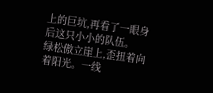上的巨坑,再看了一眼身后这只小小的队伍。
绿松傲立崖上,歪扭着向着阳光。一线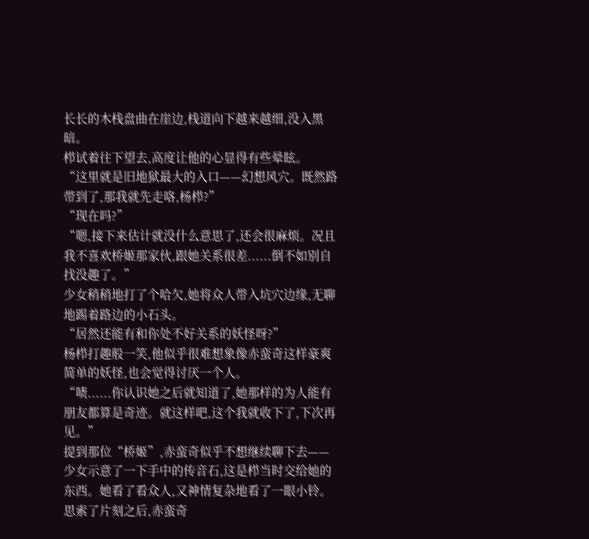长长的木栈盘曲在崖边,栈道向下越来越细,没入黑暗。
栉试着往下望去,高度让他的心显得有些晕眩。
“这里就是旧地狱最大的入口——幻想风穴。既然路带到了,那我就先走咯,杨栉?”
“现在吗?”
“嗯,接下来估计就没什么意思了,还会很麻烦。况且我不喜欢桥姬那家伙,跟她关系很差......倒不如别自找没趣了。”
少女稍稍地打了个哈欠,她将众人带入坑穴边缘,无聊地踢着路边的小石头。
“居然还能有和你处不好关系的妖怪呀?”
杨栉打趣般一笑,他似乎很难想象像赤蛮奇这样豪爽简单的妖怪,也会觉得讨厌一个人。
“啧......你认识她之后就知道了,她那样的为人能有朋友都算是奇迹。就这样吧,这个我就收下了,下次再见。”
提到那位“桥姬”,赤蛮奇似乎不想继续聊下去——
少女示意了一下手中的传音石,这是栉当时交给她的东西。她看了看众人,又神情复杂地看了一眼小铃。
思索了片刻之后,赤蛮奇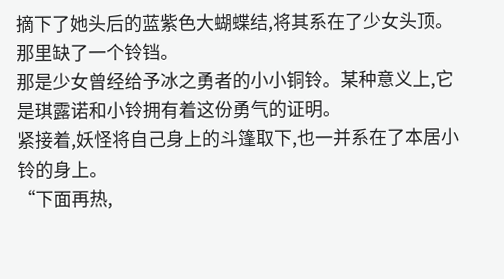摘下了她头后的蓝紫色大蝴蝶结,将其系在了少女头顶。
那里缺了一个铃铛。
那是少女曾经给予冰之勇者的小小铜铃。某种意义上,它是琪露诺和小铃拥有着这份勇气的证明。
紧接着,妖怪将自己身上的斗篷取下,也一并系在了本居小铃的身上。
“下面再热,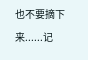也不要摘下来......记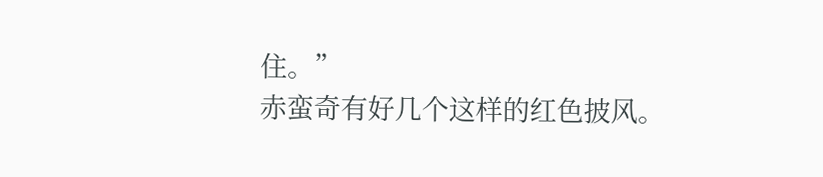住。”
赤蛮奇有好几个这样的红色披风。